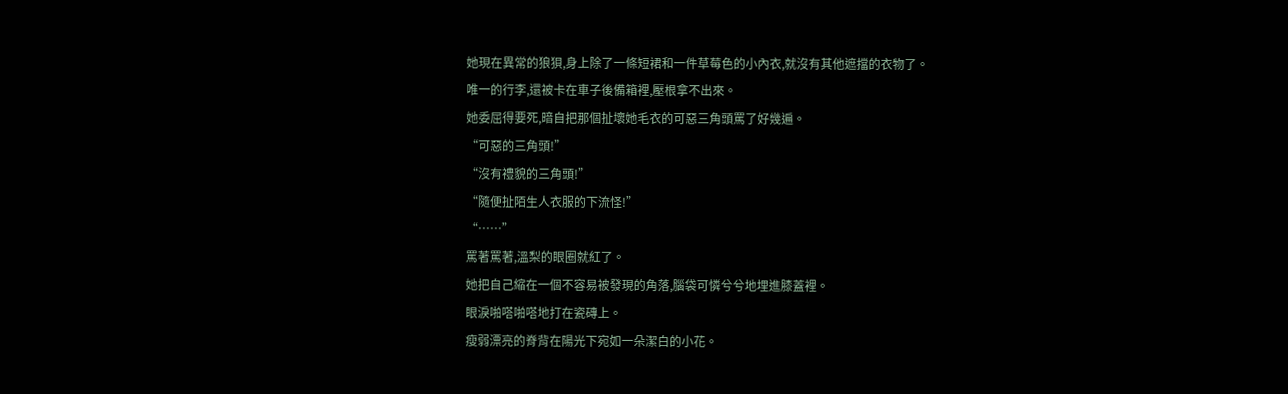她現在異常的狼狽,身上除了一條短裙和一件草莓色的小內衣,就沒有其他遮擋的衣物了。
唯一的行李,還被卡在車子後備箱裡,壓根拿不出來。
她委屈得要死,暗自把那個扯壞她毛衣的可惡三角頭罵了好幾遍。
“可惡的三角頭!”
“沒有禮貌的三角頭!”
“隨便扯陌生人衣服的下流怪!”
“……”
罵著罵著,溫梨的眼圈就紅了。
她把自己縮在一個不容易被發現的角落,腦袋可憐兮兮地埋進膝蓋裡。
眼淚啪嗒啪嗒地打在瓷磚上。
瘦弱漂亮的脊背在陽光下宛如一朵潔白的小花。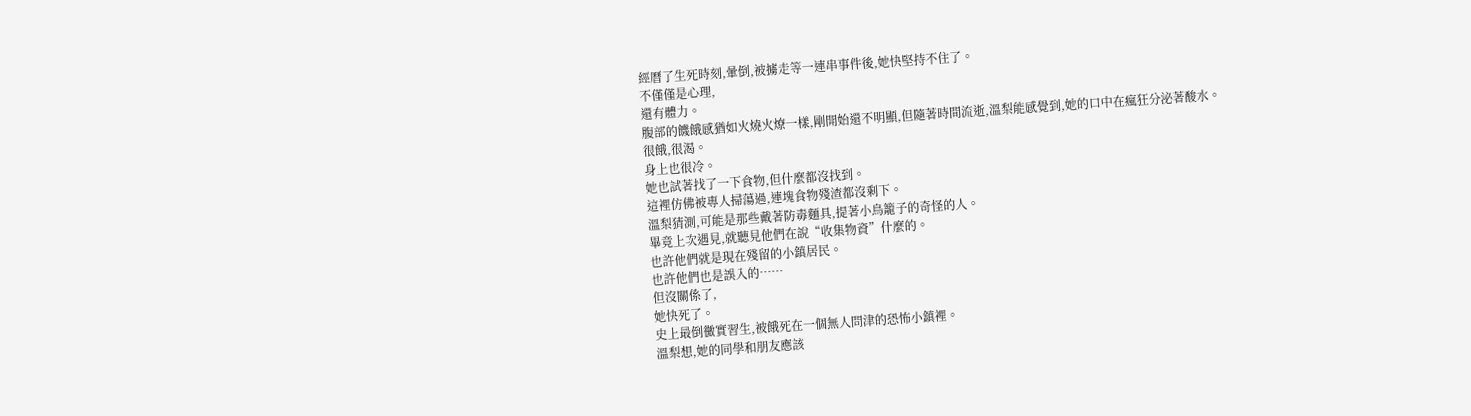經曆了生死時刻,暈倒,被擄走等一連串事件後,她快堅持不住了。
不僅僅是心理,
還有體力。
腹部的饑餓感猶如火燒火燎一樣,剛開始還不明顯,但隨著時間流逝,溫梨能感覺到,她的口中在瘋狂分泌著酸水。
很餓,很渴。
身上也很冷。
她也試著找了一下食物,但什麼都沒找到。
這裡仿佛被專人掃蕩過,連塊食物殘渣都沒剩下。
溫梨猜測,可能是那些戴著防毒麵具,提著小鳥籠子的奇怪的人。
畢竟上次遇見,就聽見他們在說“收集物資”什麼的。
也許他們就是現在殘留的小鎮居民。
也許他們也是誤入的……
但沒關係了,
她快死了。
史上最倒黴實習生,被餓死在一個無人問津的恐怖小鎮裡。
溫梨想,她的同學和朋友應該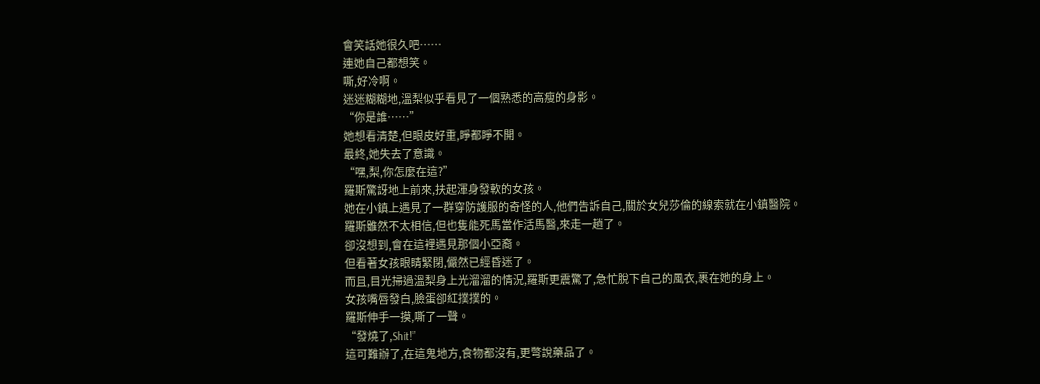會笑話她很久吧……
連她自己都想笑。
嘶,好冷啊。
迷迷糊糊地,溫梨似乎看見了一個熟悉的高瘦的身影。
“你是誰……”
她想看清楚,但眼皮好重,睜都睜不開。
最終,她失去了意識。
“嘿,梨,你怎麼在這?”
羅斯驚訝地上前來,扶起渾身發軟的女孩。
她在小鎮上遇見了一群穿防護服的奇怪的人,他們告訴自己,關於女兒莎倫的線索就在小鎮醫院。
羅斯雖然不太相信,但也隻能死馬當作活馬醫,來走一趟了。
卻沒想到,會在這裡遇見那個小亞裔。
但看著女孩眼睛緊閉,儼然已經昏迷了。
而且,目光掃過溫梨身上光溜溜的情況,羅斯更震驚了,急忙脫下自己的風衣,裹在她的身上。
女孩嘴唇發白,臉蛋卻紅撲撲的。
羅斯伸手一摸,嘶了一聲。
“發燒了,Shit!”
這可難辦了,在這鬼地方,食物都沒有,更彆說藥品了。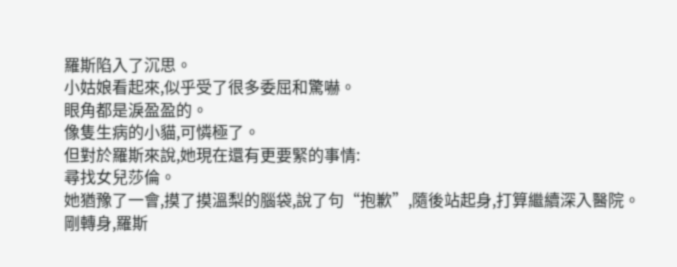羅斯陷入了沉思。
小姑娘看起來,似乎受了很多委屈和驚嚇。
眼角都是淚盈盈的。
像隻生病的小貓,可憐極了。
但對於羅斯來說,她現在還有更要緊的事情:
尋找女兒莎倫。
她猶豫了一會,摸了摸溫梨的腦袋,說了句“抱歉”,隨後站起身,打算繼續深入醫院。
剛轉身,羅斯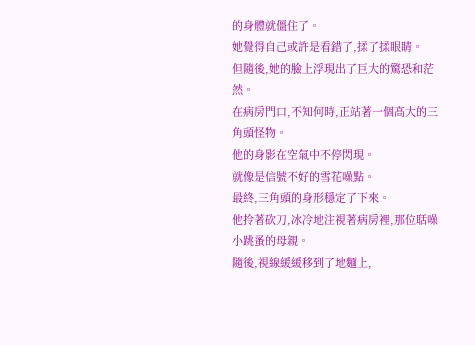的身體就僵住了。
她覺得自己或許是看錯了,揉了揉眼睛。
但隨後,她的臉上浮現出了巨大的驚恐和茫然。
在病房門口,不知何時,正站著一個高大的三角頭怪物。
他的身影在空氣中不停閃現。
就像是信號不好的雪花噪點。
最終,三角頭的身形穩定了下來。
他拎著砍刀,冰冷地注視著病房裡,那位聒噪小跳蚤的母親。
隨後,視線緩緩移到了地麵上,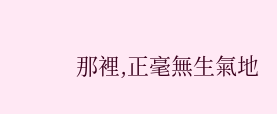那裡,正毫無生氣地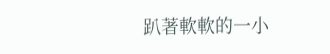趴著軟軟的一小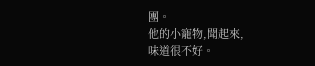團。
他的小寵物,聞起來,
味道很不好。